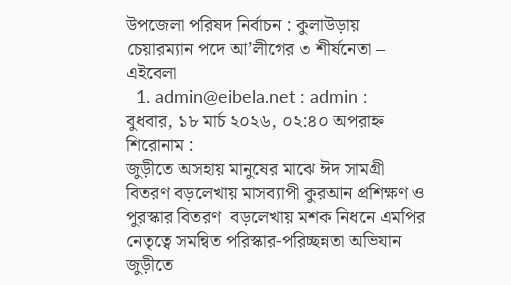উপজেলা পরিষদ নির্বাচন : কুলাউড়ায় চেয়ারম্যান পদে আ’লীগের ৩ শীর্ষনেতা – এইবেলা
  1. admin@eibela.net : admin :
বুধবার, ১৮ মার্চ ২০২৬, ০২:৪০ অপরাহ্ন
শিরোনাম :
জুড়ীতে অসহায় মানুষের মাঝে ঈদ সামগ্রী বিতরণ বড়লেখায় মাসব্যাপী কুরআন প্রশিক্ষণ ও পুরস্কার বিতরণ  বড়লেখায় মশক নিধনে এমপির নেতৃত্বে সমন্বিত পরিস্কার-পরিচ্ছন্নতা অভিযান জুড়ীতে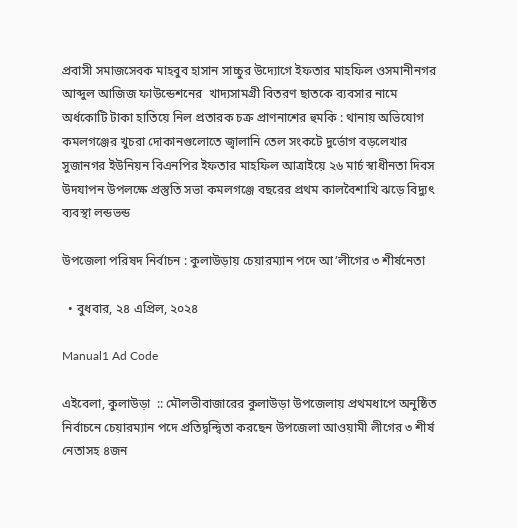প্রবাসী সমাজসেবক মাহবুব হাসান সাচ্চুর উদ্যোগে ইফতার মাহফিল ওসমানীনগর আব্দুল আজিজ ফাউন্ডেশনের  খাদ্যসামগ্রী বিতরণ ছাতকে ব্যবসার নামে অর্ধকোটি টাকা হাতিয়ে নিল প্রতারক চক্র প্রাণনাশের হুমকি : থানায় অভিযোগ কমলগঞ্জের খুচরা দোকানগুলোতে জ্বালানি তেল সংকটে দুর্ভোগ বড়লেখার সুজানগর ইউনিয়ন বিএনপির ইফতার মাহফিল আত্রাইয়ে ২৬ মার্চ স্বাধীনতা দিবস উদযাপন উপলক্ষে প্রস্তুতি সভা কমলগঞ্জে বছরের প্রথম কালবৈশাখি ঝড়ে বিদ্যুৎ ব্যবস্থা লন্ডভন্ড

উপজেলা পরিষদ নির্বাচন : কুলাউড়ায় চেয়ারম্যান পদে আ’লীগের ৩ শীর্ষনেতা

  • বুধবার, ২৪ এপ্রিল, ২০২৪

Manual1 Ad Code

এইবেলা, কুলাউড়া  :: মৌলভীবাজারের কুলাউড়া উপজেলায় প্রথমধাপে অনুষ্ঠিত নির্বাচনে চেয়ারম্যান পদে প্রতিদ্বন্দ্বিতা করছেন উপজেলা আওয়ামী লীগের ৩ শীর্ষ নেতাসহ ৪জন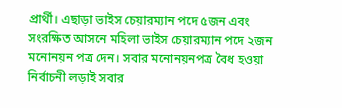প্রার্থী। এছাড়া ভাইস চেয়ারম্যান পদে ৫জন এবং সংরক্ষিত আসনে মহিলা ভাইস চেয়ারম্যান পদে ২জন মনোনয়ন পত্র দেন। সবার মনোনয়নপত্র বৈধ হওয়া নির্বাচনী লড়াই সবার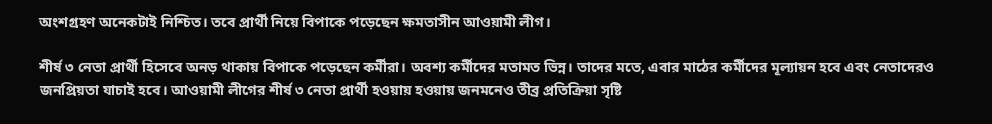অংশগ্রহণ অনেকটাই নিশ্চিত। তবে প্রার্থী নিয়ে বিপাকে পড়েছেন ক্ষমতাসীন আওয়ামী লীগ।

শীর্ষ ৩ নেতা প্রার্থী হিসেবে অনড় থাকায় বিপাকে পড়েছেন কর্মীরা। অবশ্য কর্মীদের মতামত ভিন্ন। তাদের মতে, এবার মাঠের কর্মীদের মূল্যায়ন হবে এবং নেতাদেরও জনপ্রিয়তা যাচাই হবে। আওয়ামী লীগের শীর্ষ ৩ নেতা প্রার্থী হওয়ায় হওয়ায় জনমনেও তীব্র প্রতিক্রিয়া সৃষ্টি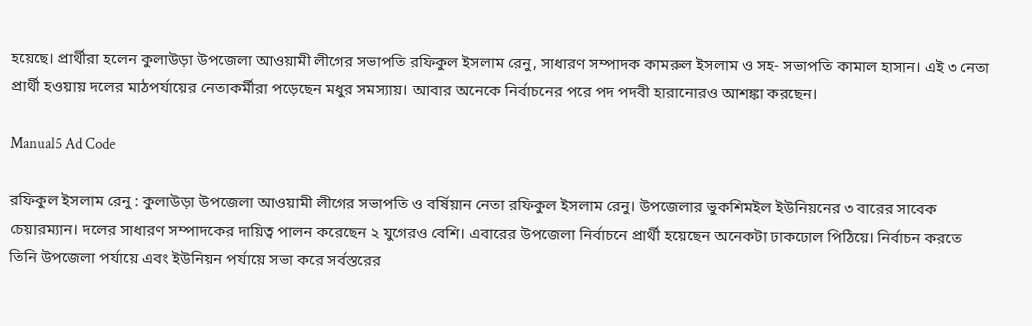হয়েছে। প্রার্থীরা হলেন কুলাউড়া উপজেলা আওয়ামী লীগের সভাপতি রফিকুল ইসলাম রেনু, সাধারণ সম্পাদক কামরুল ইসলাম ও সহ- সভাপতি কামাল হাসান। এই ৩ নেতা প্রার্থী হওয়ায় দলের মাঠপর্যায়ের নেতাকর্মীরা পড়েছেন মধুর সমস্যায়। আবার অনেকে নির্বাচনের পরে পদ পদবী হারানোরও আশঙ্কা করছেন।

Manual5 Ad Code

রফিকুল ইসলাম রেনু : কুলাউড়া উপজেলা আওয়ামী লীগের সভাপতি ও বর্ষিয়ান নেতা রফিকুল ইসলাম রেনু। উপজেলার ভুকশিমইল ইউনিয়নের ৩ বারের সাবেক চেয়ারম্যান। দলের সাধারণ সম্পাদকের দায়িত্ব পালন করেছেন ২ যুগেরও বেশি। এবারের উপজেলা নির্বাচনে প্রার্থী হয়েছেন অনেকটা ঢাকঢোল পিঠিয়ে। নির্বাচন করতে তিনি উপজেলা পর্যায়ে এবং ইউনিয়ন পর্যায়ে সভা করে সর্বস্তরের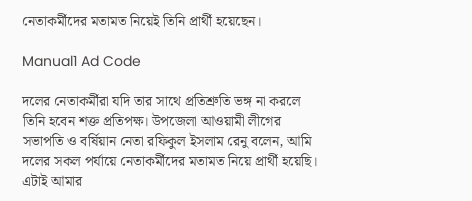নেতাকর্মীদের মতামত নিয়েই তিনি প্রার্থী হয়েছেন।

Manual1 Ad Code

দলের নেতাকর্মীরা যদি তার সাথে প্রতিশ্রুতি ভঙ্গ না করলে তিনি হবেন শক্ত প্রতিপক্ষ। উপজেলা আওয়ামী লীগের সভাপতি ও বর্ষিয়ান নেতা রফিকুল ইসলাম রেনু বলেন, আমি দলের সকল পর্যায়ে নেতাকর্মীদের মতামত নিয়ে প্রার্থী হয়েছি। এটাই আমার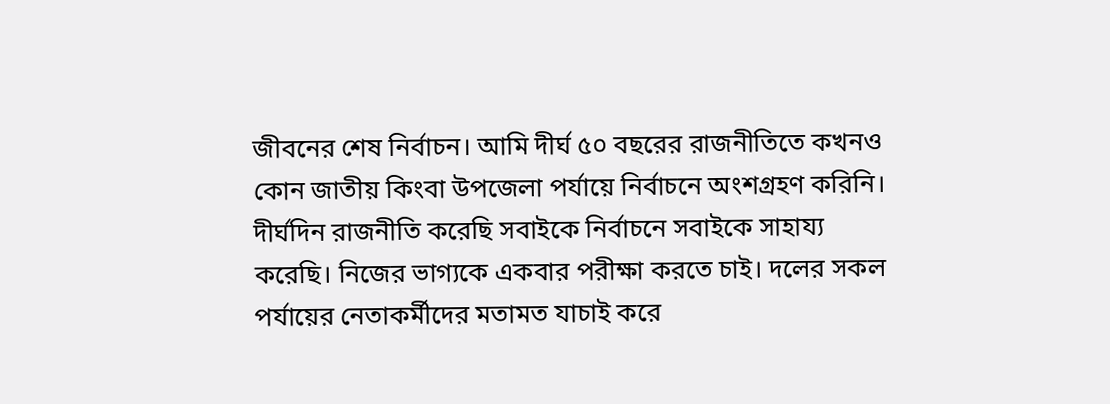জীবনের শেষ নির্বাচন। আমি দীর্ঘ ৫০ বছরের রাজনীতিতে কখনও কোন জাতীয় কিংবা উপজেলা পর্যায়ে নির্বাচনে অংশগ্রহণ করিনি। দীর্ঘদিন রাজনীতি করেছি সবাইকে নির্বাচনে সবাইকে সাহায্য করেছি। নিজের ভাগ্যকে একবার পরীক্ষা করতে চাই। দলের সকল পর্যায়ের নেতাকর্মীদের মতামত যাচাই করে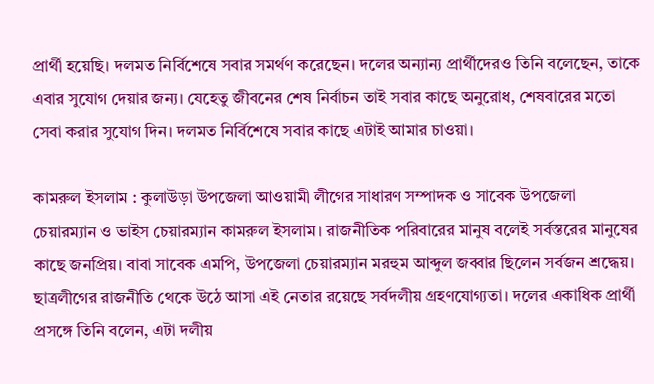প্রার্থী হয়েছি। দলমত নির্বিশেষে সবার সমর্থণ করেছেন। দলের অন্যান্য প্রার্থীদেরও তিনি বলেছেন, তাকে এবার সুযোগ দেয়ার জন্য। যেহেতু জীবনের শেষ নির্বাচন তাই সবার কাছে অনুরোধ, শেষবারের মতো সেবা করার সুযোগ দিন। দলমত নির্বিশেষে সবার কাছে এটাই আমার চাওয়া।

কামরুল ইসলাম : কুলাউড়া উপজেলা আওয়ামী লীগের সাধারণ সম্পাদক ও সাবেক উপজেলা চেয়ারম্যান ও ভাইস চেয়ারম্যান কামরুল ইসলাম। রাজনীতিক পরিবারের মানুষ বলেই সর্বস্তরের মানুষের কাছে জনপ্রিয়। বাবা সাবেক এমপি, উপজেলা চেয়ারম্যান মরহুম আব্দুল জব্বার ছিলেন সর্বজন শ্রদ্ধেয়। ছাত্রলীগের রাজনীতি থেকে উঠে আসা এই নেতার রয়েছে সর্বদলীয় গ্রহণযোগ্যতা। দলের একাধিক প্রার্থী প্রসঙ্গে তিনি বলেন, এটা দলীয়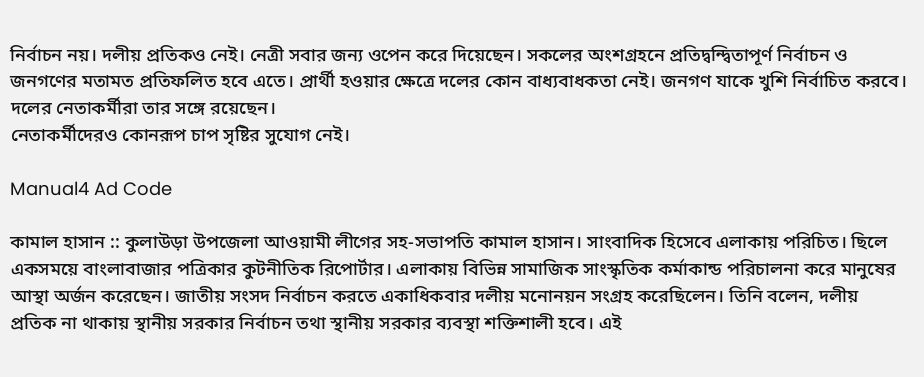নির্বাচন নয়। দলীয় প্রতিকও নেই। নেত্রী সবার জন্য ওপেন করে দিয়েছেন। সকলের অংশগ্রহনে প্রতিদ্বন্দ্বিতাপূর্ণ নির্বাচন ও জনগণের মতামত প্রতিফলিত হবে এতে। প্রার্থী হওয়ার ক্ষেত্রে দলের কোন বাধ্যবাধকতা নেই। জনগণ যাকে খুশি নির্বাচিত করবে। দলের নেতাকর্মীরা তার সঙ্গে রয়েছেন।
নেতাকর্মীদেরও কোনরূপ চাপ সৃষ্টির সুযোগ নেই।

Manual4 Ad Code

কামাল হাসান :: কুলাউড়া উপজেলা আওয়ামী লীগের সহ-সভাপতি কামাল হাসান। সাংবাদিক হিসেবে এলাকায় পরিচিত। ছিলে একসময়ে বাংলাবাজার পত্রিকার কুটনীতিক রিপোর্টার। এলাকায় বিভিন্ন সামাজিক সাংস্কৃতিক কর্মাকান্ড পরিচালনা করে মানুষের আস্থা অর্জন করেছেন। জাতীয় সংসদ নির্বাচন করতে একাধিকবার দলীয় মনোনয়ন সংগ্রহ করেছিলেন। তিনি বলেন, দলীয় প্রতিক না থাকায় স্থানীয় সরকার নির্বাচন তথা স্থানীয় সরকার ব্যবস্থা শক্তিশালী হবে। এই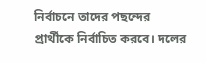নির্বাচনে তাদের পছন্দের প্রার্থীকে নির্বাচিত করবে। দলের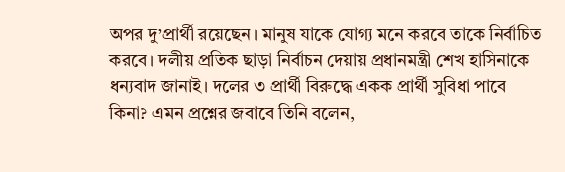অপর দু’প্রার্থী রয়েছেন। মানুষ যাকে যোগ্য মনে করবে তাকে নির্বাচিত করবে। দলীয় প্রতিক ছাড়া নির্বাচন দেয়ায় প্রধানমন্ত্রী শেখ হাসিনাকে ধন্যবাদ জানাই। দলের ৩ প্রার্থী বিরুদ্ধে একক প্রার্থী সুবিধা পাবে কিনা? এমন প্রশ্নের জবাবে তিনি বলেন,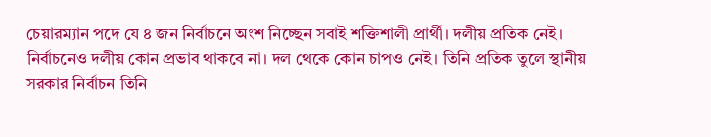চেয়ারম্যান পদে যে ৪ জন নির্বাচনে অংশ নিচ্ছেন সবাই শক্তিশালী প্রার্থী। দলীয় প্রতিক নেই। নির্বাচনেও দলীয় কোন প্রভাব থাকবে না। দল থেকে কোন চাপও নেই। তিনি প্রতিক তুলে স্থানীয় সরকার নির্বাচন তিনি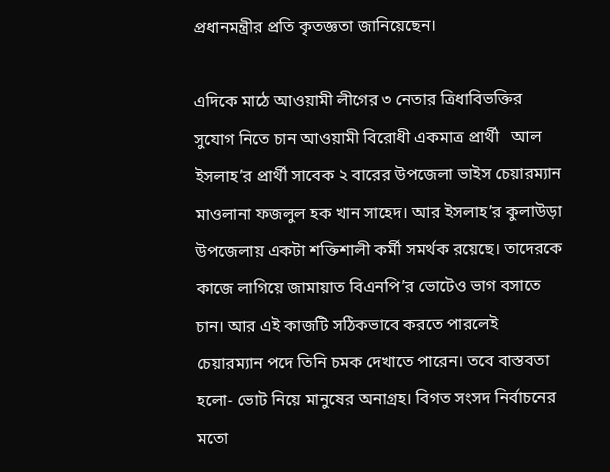প্রধানমন্ত্রীর প্রতি কৃতজ্ঞতা জানিয়েছেন।

এদিকে মাঠে আওয়ামী লীগের ৩ নেতার ত্রিধাবিভক্তির সুযোগ নিতে চান আওয়ামী বিরোধী একমাত্র প্রার্থী   আল ইসলাহ’র প্রার্থী সাবেক ২ বারের উপজেলা ভাইস চেয়ারম্যান মাওলানা ফজলুল হক খান সাহেদ। আর ইসলাহ’র কুলাউড়া উপজেলায় একটা শক্তিশালী কর্মী সমর্থক রয়েছে। তাদেরকে কাজে লাগিয়ে জামায়াত বিএনপি’র ভোটেও ভাগ বসাতে চান। আর এই কাজটি সঠিকভাবে করতে পারলেই চেয়ারম্যান পদে তিনি চমক দেখাতে পারেন। তবে বাস্তবতা হলো- ভোট নিয়ে মানুষের অনাগ্রহ। বিগত সংসদ নির্বাচনের মতো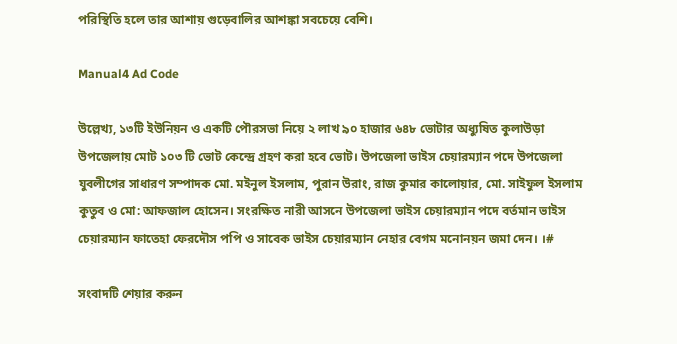পরিস্থিতি হলে তার আশায় গুড়েবালির আশঙ্কা সবচেয়ে বেশি।

Manual4 Ad Code

উল্লেখ্য, ১৩টি ইউনিয়ন ও একটি পৌরসভা নিয়ে ২ লাখ ৯০ হাজার ৬৪৮ ভোটার অধ্যুষিত কুলাউড়া উপজেলায় মোট ১০৩ টি ভোট কেন্দ্রে গ্রহণ করা হবে ভোট। উপজেলা ভাইস চেয়ারম্যান পদে উপজেলা যুবলীগের সাধারণ সম্পাদক মো. মইনুল ইসলাম, পুরান উরাং, রাজ কুমার কালোয়ার, মো. সাইফুল ইসলাম কুতুব ও মো: আফজাল হোসেন। সংরক্ষিত নারী আসনে উপজেলা ভাইস চেয়ারম্যান পদে বর্তমান ভাইস চেয়ারম্যান ফাতেহা ফেরদৌস পপি ও সাবেক ভাইস চেয়ারম্যান নেহার বেগম মনোনয়ন জমা দেন। ।#

সংবাদটি শেয়ার করুন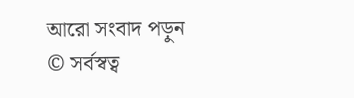আরো সংবাদ পড়ুন
© সর্বস্বত্ব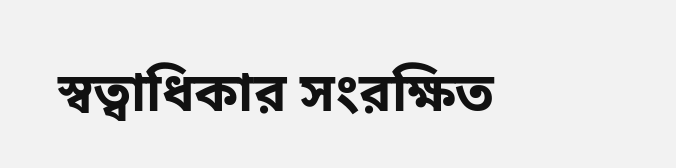স্বত্বাধিকার সংরক্ষিত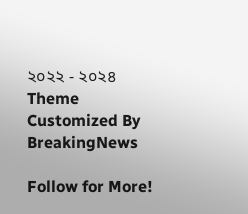২০২২ - ২০২৪
Theme Customized By BreakingNews

Follow for More!